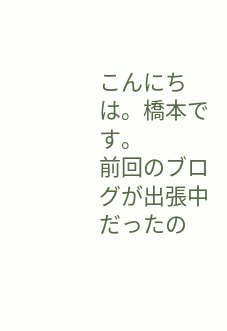こんにちは。橋本です。
前回のブログが出張中だったの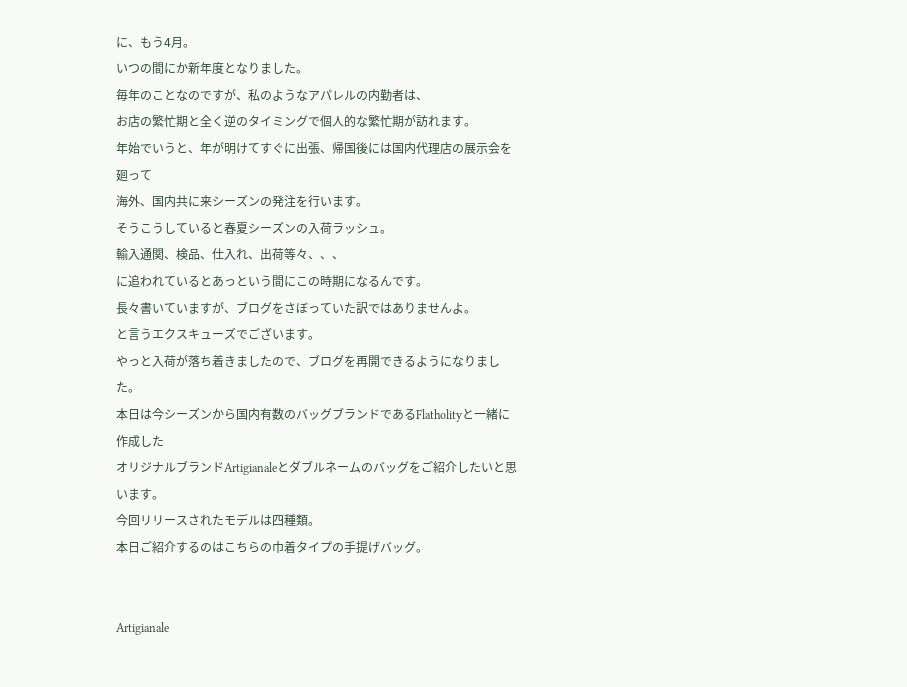に、もう4月。
いつの間にか新年度となりました。
毎年のことなのですが、私のようなアパレルの内勤者は、
お店の繁忙期と全く逆のタイミングで個人的な繁忙期が訪れます。
年始でいうと、年が明けてすぐに出張、帰国後には国内代理店の展示会を廻って
海外、国内共に来シーズンの発注を行います。
そうこうしていると春夏シーズンの入荷ラッシュ。
輸入通関、検品、仕入れ、出荷等々、、、
に追われているとあっという間にこの時期になるんです。
長々書いていますが、ブログをさぼっていた訳ではありませんよ。
と言うエクスキューズでございます。
やっと入荷が落ち着きましたので、ブログを再開できるようになりました。
本日は今シーズンから国内有数のバッグブランドであるFlatholityと一緒に作成した
オリジナルブランドArtigianaleとダブルネームのバッグをご紹介したいと思います。
今回リリースされたモデルは四種類。
本日ご紹介するのはこちらの巾着タイプの手提げバッグ。


Artigianale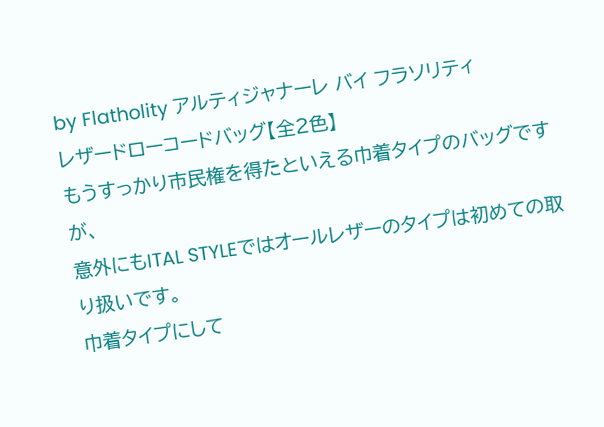by Flatholity アルティジャナーレ バイ フラソリティ
レザードローコードバッグ【全2色】
もうすっかり市民権を得たといえる巾着タイプのバッグですが、
意外にもITAL STYLEではオールレザーのタイプは初めての取り扱いです。
巾着タイプにして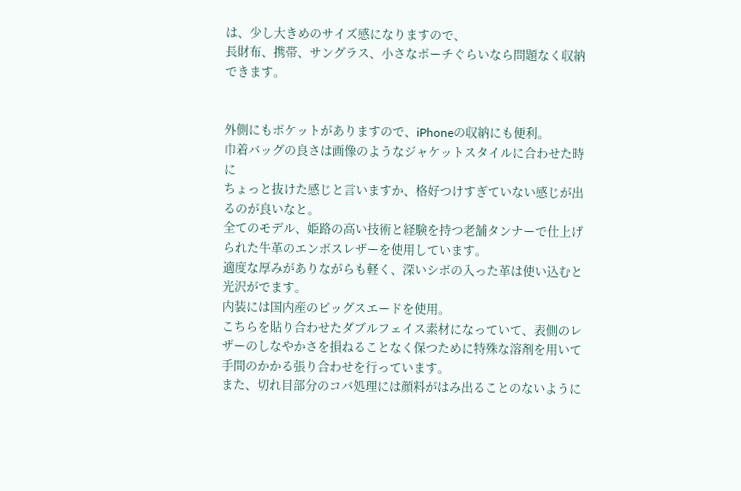は、少し大きめのサイズ感になりますので、
長財布、携帯、サングラス、小さなポーチぐらいなら問題なく収納できます。


外側にもポケットがありますので、iPhoneの収納にも便利。
巾着バッグの良さは画像のようなジャケットスタイルに合わせた時に
ちょっと抜けた感じと言いますか、格好つけすぎていない感じが出るのが良いなと。
全てのモデル、姫路の高い技術と経験を持つ老舗タンナーで仕上げられた牛革のエンボスレザーを使用しています。
適度な厚みがありながらも軽く、深いシボの入った革は使い込むと光沢がでます。
内装には国内産のピッグスエードを使用。
こちらを貼り合わせたダブルフェイス素材になっていて、表側のレザーのしなやかさを損ねることなく保つために特殊な溶剤を用いて手間のかかる張り合わせを行っています。
また、切れ目部分のコバ処理には顔料がはみ出ることのないように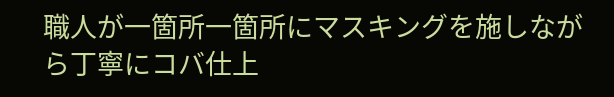職人が一箇所一箇所にマスキングを施しながら丁寧にコバ仕上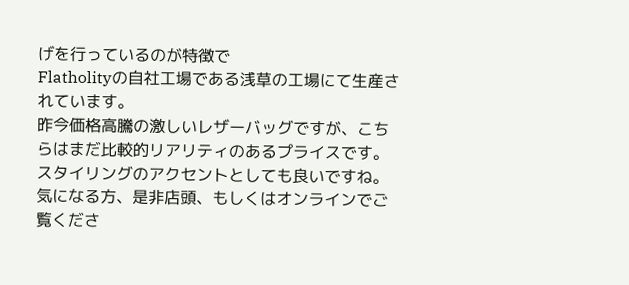げを行っているのが特徴で
Flatholityの自社工場である浅草の工場にて生産されています。
昨今価格高騰の激しいレザーバッグですが、こちらはまだ比較的リアリティのあるプライスです。
スタイリングのアクセントとしても良いですね。
気になる方、是非店頭、もしくはオンラインでご覧くださ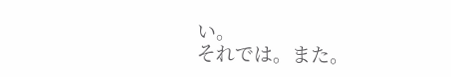い。
それでは。また。